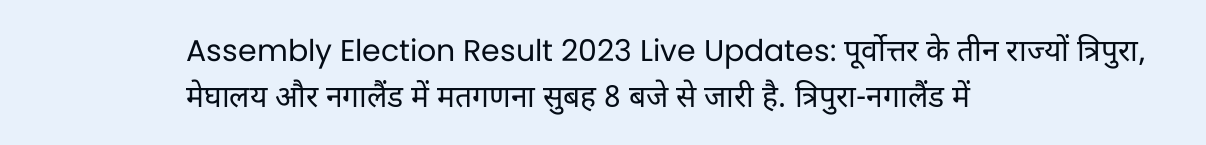Assembly Election Result 2023 Live Updates: पूर्वोत्तर के तीन राज्यों त्रिपुरा, मेघालय और नगालैंड में मतगणना सुबह 8 बजे से जारी है. त्रिपुरा-नगालैंड में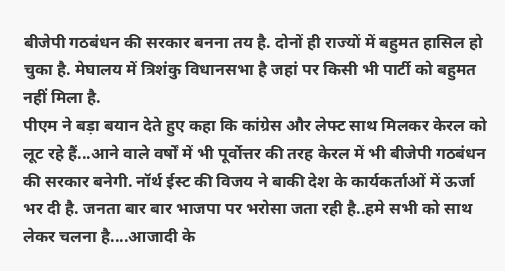बीजेपी गठबंधन की सरकार बनना तय है. दोनों ही राज्यों में बहुमत हासिल हो चुका है. मेघालय में त्रिशंकु विधानसभा है जहां पर किसी भी पार्टी को बहुमत नहीं मिला है.
पीएम ने बड़ा बयान देते हुए कहा कि कांग्रेस और लेफ्ट साथ मिलकर केरल को लूट रहे हैं...आने वाले वर्षों में भी पूर्वोत्तर की तरह केरल में भी बीजेपी गठबंधन की सरकार बनेगी. नॉर्थ ईस्ट की विजय ने बाकी देश के कार्यकर्ताओं में ऊर्जा भर दी है. जनता बार बार भाजपा पर भरोसा जता रही है..हमे सभी को साथ लेकर चलना है....आजादी के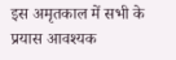इस अमृतकाल में सभी के प्रयास आवश्यक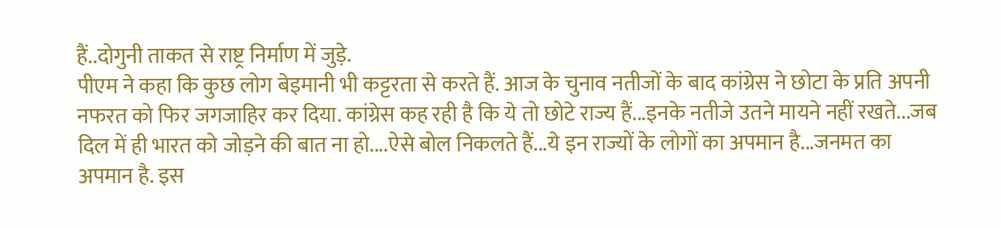हैं..दोगुनी ताकत से राष्ट्र निर्माण में जुड़े.
पीएम ने कहा कि कुछ लोग बेइमानी भी कट्टरता से करते हैं. आज के चुनाव नतीजों के बाद कांग्रेस ने छोटा के प्रति अपनी नफरत को फिर जगजाहिर कर दिया. कांग्रेस कह रही है कि ये तो छोटे राज्य हैं...इनके नतीजे उतने मायने नहीं रखते...जब दिल में ही भारत को जोड़ने की बात ना हो....ऐसे बोल निकलते हैं...ये इन राज्यों के लोगों का अपमान है...जनमत का अपमान है. इस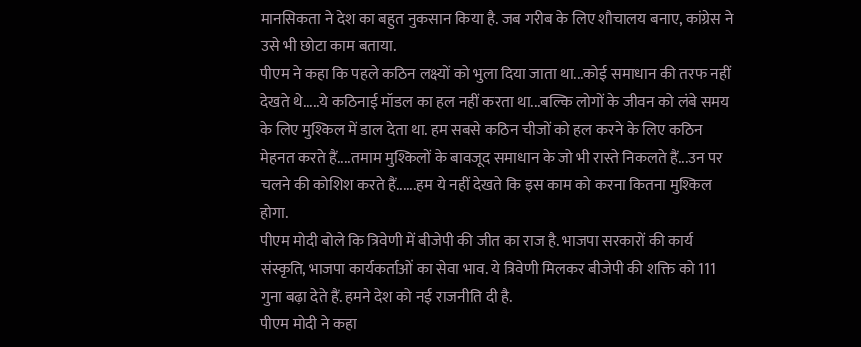मानसिकता ने देश का बहुत नुकसान किया है. जब गरीब के लिए शौचालय बनाए, कांग्रेस ने उसे भी छोटा काम बताया.
पीएम ने कहा कि पहले कठिन लक्ष्यों को भुला दिया जाता था...कोई समाधान की तरफ नहीं देखते थे.....ये कठिनाई मॉडल का हल नहीं करता था...बल्कि लोगों के जीवन को लंबे समय के लिए मुश्किल में डाल देता था. हम सबसे कठिन चीजों को हल करने के लिए कठिन मेहनत करते हैं....तमाम मुश्किलों के बावजूद समाधान के जो भी रास्ते निकलते हैं...उन पर चलने की कोशिश करते हैं......हम ये नहीं देखते कि इस काम को करना कितना मुश्किल होगा.
पीएम मोदी बोले कि त्रिवेणी में बीजेपी की जीत का राज है. भाजपा सरकारों की कार्य संस्कृति, भाजपा कार्यकर्ताओं का सेवा भाव. ये त्रिवेणी मिलकर बीजेपी की शक्ति को 111 गुना बढ़ा देते हैं. हमने देश को नई राजनीति दी है.
पीएम मोदी ने कहा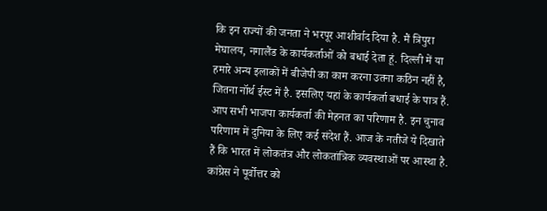कि इन राज्यों की जनता ने भरपूर आशीर्वाद दिया है. मैं त्रिपुरा मेघालय, नगालैंड के कार्यकर्ताओं को बधाई देता हूं. दिल्ली में या हमारे अन्य इलाकों में बीजेपी का काम करना उतना कठिन नहीं है, जितना नॉर्थ ईस्ट में है. इसलिए यहां के कार्यकर्ता बधाई के पात्र हैं. आप सभी भाजपा कार्यकर्ता की मेहनत का परिणाम है. इन चुनाव परिणाम में दुनिया के लिए कई संदेश हैं. आज के नतीजे ये दिखाते हैं कि भारत में लोकतंत्र और लोकतांत्रिक व्यवस्थाओं पर आस्था है.
कांग्रेस ने पूर्वोत्तर को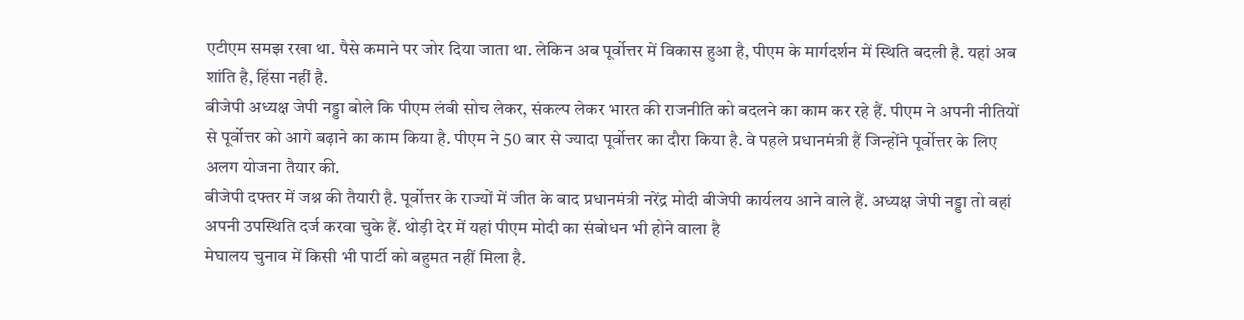एटीएम समझ रखा था. पैसे कमाने पर जोर दिया जाता था. लेकिन अब पूर्वोत्तर में विकास हुआ है, पीएम के मार्गदर्शन में स्थिति बदली है. यहां अब शांति है, हिंसा नहीं है.
बीजेपी अध्यक्ष जेपी नड्डा बोले कि पीएम लंबी सोच लेकर, संकल्प लेकर भारत की राजनीति को बदलने का काम कर रहे हैं. पीएम ने अपनी नीतियों से पूर्वोत्तर को आगे बढ़ाने का काम किया है. पीएम ने 50 बार से ज्यादा पूर्वोत्तर का दौरा किया है. वे पहले प्रधानमंत्री हैं जिन्होंने पूर्वोत्तर के लिए अलग योजना तैयार की.
बीजेपी दफ्तर में जश्न की तैयारी है. पूर्वोत्तर के राज्यों में जीत के बाद प्रधानमंत्री नरेंद्र मोदी बीजेपी कार्यलय आने वाले हैं. अध्यक्ष जेपी नड्डा तो वहां अपनी उपस्थिति दर्ज करवा चुके हैं. थोड़ी देर में यहां पीएम मोदी का संबोधन भी होने वाला है
मेघालय चुनाव में किसी भी पार्टी को बहुमत नहीं मिला है.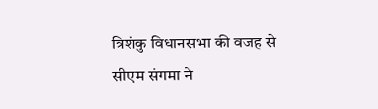त्रिशंकु विधानसभा की वजह से सीएम संगमा ने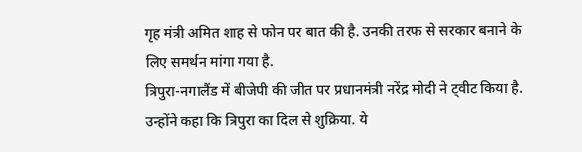गृह मंत्री अमित शाह से फोन पर बात की है. उनकी तरफ से सरकार बनाने के लिए समर्थन मांगा गया है.
त्रिपुरा-नगालैंड में बीजेपी की जीत पर प्रधानमंत्री नरेंद्र मोदी ने ट्वीट किया है. उन्होंने कहा कि त्रिपुरा का दिल से शुक्रिया. ये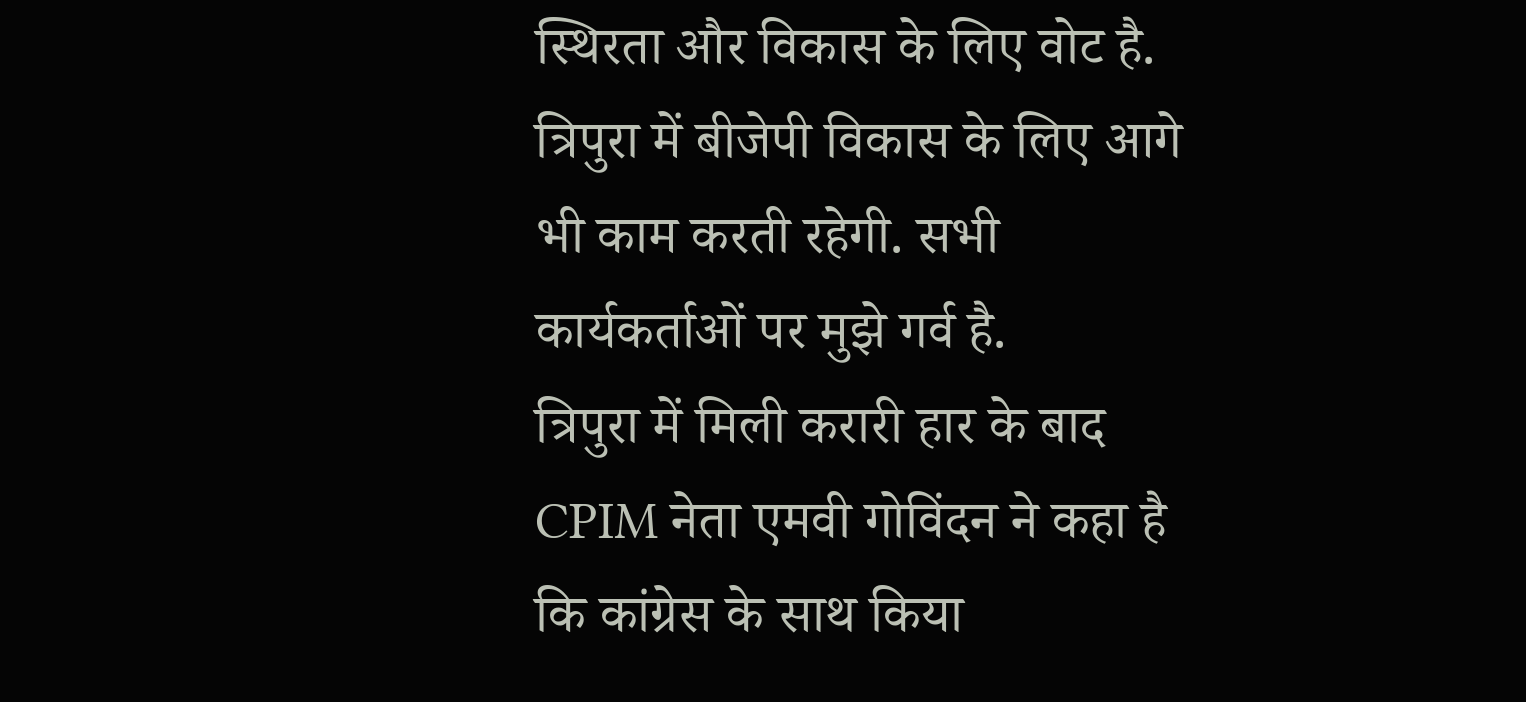स्थिरता और विकास के लिए वोट है. त्रिपुरा में बीजेपी विकास के लिए आगे भी काम करती रहेगी. सभी कार्यकर्ताओं पर मुझे गर्व है.
त्रिपुरा में मिली करारी हार के बाद CPIM नेता एमवी गोविंदन ने कहा है कि कांग्रेस के साथ किया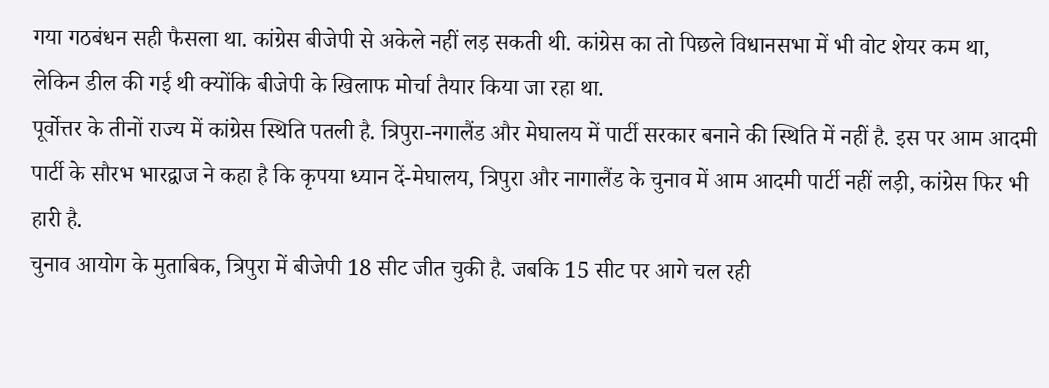गया गठबंधन सही फैसला था. कांग्रेस बीजेपी से अकेले नहीं लड़ सकती थी. कांग्रेस का तो पिछले विधानसभा में भी वोट शेयर कम था, लेकिन डील की गई थी क्योंकि बीजेपी के खिलाफ मोर्चा तैयार किया जा रहा था.
पूर्वोत्तर के तीनों राज्य में कांग्रेस स्थिति पतली है. त्रिपुरा-नगालैंड और मेघालय में पार्टी सरकार बनाने की स्थिति में नहीं है. इस पर आम आदमी पार्टी के सौरभ भारद्वाज ने कहा है कि कृपया ध्यान दें-मेघालय, त्रिपुरा और नागालैंड के चुनाव में आम आदमी पार्टी नहीं लड़ी, कांग्रेस फिर भी हारी है.
चुनाव आयोग के मुताबिक, त्रिपुरा में बीजेपी 18 सीट जीत चुकी है. जबकि 15 सीट पर आगे चल रही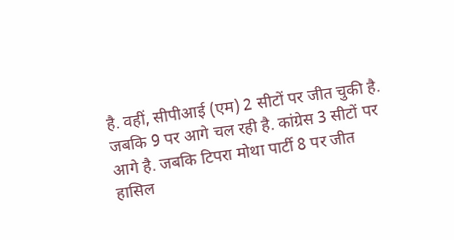है. वहीं, सीपीआई (एम) 2 सीटों पर जीत चुकी है. जबकि 9 पर आगे चल रही है. कांग्रेस 3 सीटों पर आगे है. जबकि टिपरा मोथा पार्टी 8 पर जीत हासिल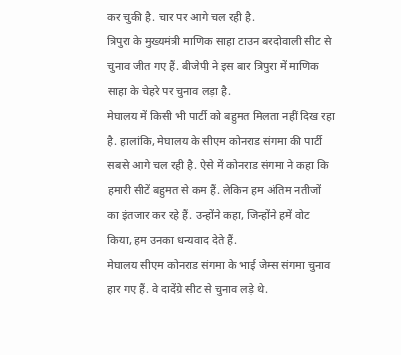कर चुकी है. चार पर आगे चल रही है.
त्रिपुरा के मुख्यमंत्री माणिक साहा टाउन बरदोवाली सीट से चुनाव जीत गए हैं. बीजेपी ने इस बार त्रिपुरा में माणिक साहा के चेहरे पर चुनाव लड़ा है.
मेघालय में किसी भी पार्टी को बहुमत मिलता नहीं दिख रहा है. हालांकि, मेघालय के सीएम कोनराड संगमा की पार्टी सबसे आगे चल रही है. ऐसे में कोनराड संगमा ने कहा कि हमारी सीटें बहुमत से कम हैं. लेकिन हम अंतिम नतीजों का इंतजार कर रहे हैं. उन्होंने कहा, जिन्होंने हमें वोट किया, हम उनका धन्यवाद देते हैं.
मेघालय सीएम कोनराड संगमा के भाई जेम्स संगमा चुनाव हार गए हैं. वे दादेंग्रे सीट से चुनाव लड़े थे.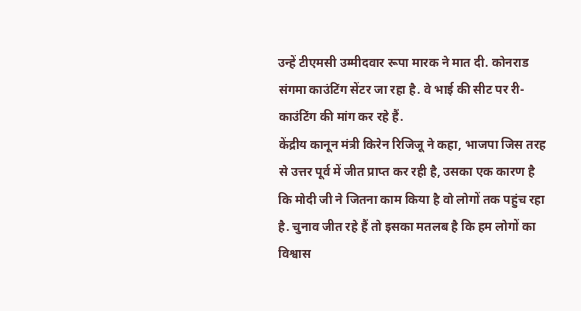उन्हें टीएमसी उम्मीदवार रूपा मारक ने मात दी. कोनराड संगमा काउंटिंग सेंटर जा रहा है. वे भाई की सीट पर री-काउंटिंग की मांग कर रहे हैं.
केंद्रीय कानून मंत्री किरेन रिजिजू ने कहा, भाजपा जिस तरह से उत्तर पूर्व में जीत प्राप्त कर रही है, उसका एक कारण है कि मोदी जी ने जितना काम किया है वो लोगों तक पहुंच रहा है. चुनाव जीत रहे हैं तो इसका मतलब है कि हम लोगों का विश्वास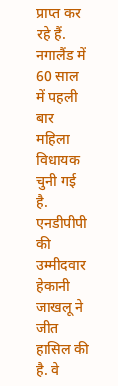प्राप्त कर रहे हैं.
नगालैंड में 60 साल में पहली बार महिला विधायक चुनी गई है. एनडीपीपी की उम्मीदवार हेकानी जाखलू ने जीत हासिल की है. वे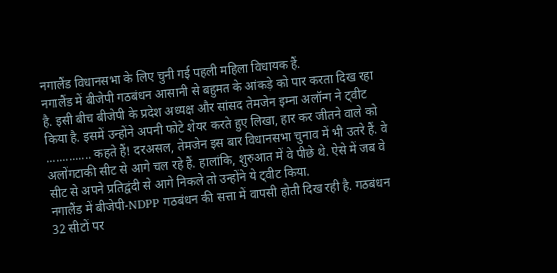नगालैंड विधानसभा के लिए चुनी गई पहली महिला विधायक हैं.
नगालैंड में बीजेपी गठबंधन आसानी से बहुमत के आंकड़े को पार करता दिख रहा है. इसी बीच बीजेपी के प्रदेश अध्यक्ष और सांसद तेमजेन इम्ना अलॉन्ग ने ट्वीट किया है. इसमें उन्होंने अपनी फोटे शेयर करते हुए लिखा, हार कर जीतने वाले को .............. कहते हैं! दरअसल, तेमजेन इस बार विधानसभा चुनाव में भी उतरे हैं. वे अलोंगटाकी सीट से आगे चल रहे हैं. हालांकि, शुरुआत में वे पीछे थे. ऐसे में जब वे सीट से अपने प्रतिद्वंदी से आगे निकले तो उन्होंने ये ट्वीट किया.
नगालैंड में बीजेपी-NDPP गठबंधन की सत्ता में वापसी होती दिख रही है. गठबंधन 32 सीटों पर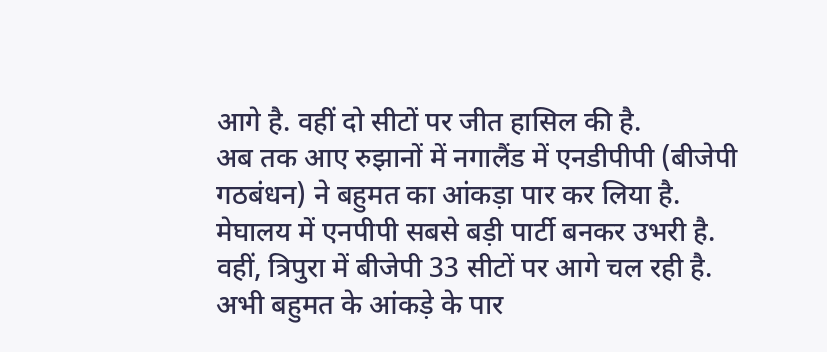आगे है. वहीं दो सीटों पर जीत हासिल की है.
अब तक आए रुझानों में नगालैंड में एनडीपीपी (बीजेपी गठबंधन) ने बहुमत का आंकड़ा पार कर लिया है. मेघालय में एनपीपी सबसे बड़ी पार्टी बनकर उभरी है. वहीं, त्रिपुरा में बीजेपी 33 सीटों पर आगे चल रही है. अभी बहुमत के आंकड़े के पार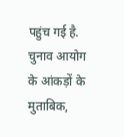पहुंच गई है.
चुनाव आयोग के आंकड़ों के मुताबिक,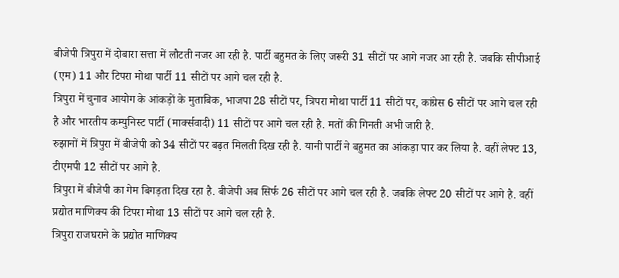बीजेपी त्रिपुरा में दोबारा सत्ता में लौटती नजर आ रही है. पार्टी बहुमत के लिए जरूरी 31 सीटों पर आगे नजर आ रही है. जबकि सीपीआई (एम) 11 और टिपरा मोथा पार्टी 11 सीटों पर आगे चल रही है.
त्रिपुरा में चुनाव आयोग के आंकड़ों के मुताबिक, भाजपा 28 सीटों पर, त्रिपरा मोथा पार्टी 11 सीटों पर, कांग्रेस 6 सीटों पर आगे चल रही है और भारतीय कम्युनिस्ट पार्टी (मार्क्सवादी) 11 सीटों पर आगे चल रही है. मतों की गिनती अभी जारी है.
रुझानों में त्रिपुरा में बीजेपी को 34 सीटों पर बढ़त मिलती दिख रही है. यानी पार्टी ने बहुमत का आंकड़ा पार कर लिया है. वहीं लेफ्ट 13, टीएमपी 12 सीटों पर आगे है.
त्रिपुरा में बीजेपी का गेम बिगड़ता दिख रहा है. बीजेपी अब सिर्फ 26 सीटों पर आगे चल रही है. जबकि लेफ्ट 20 सीटों पर आगे है. वहीं प्रद्योत माणिक्य की टिपरा मोथा 13 सीटों पर आगे चल रही है.
त्रिपुरा राजघराने के प्रद्योत माणिक्य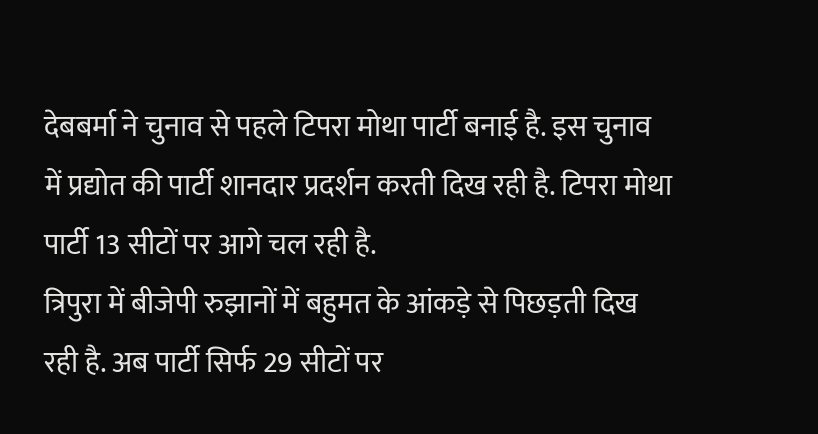देबबर्मा ने चुनाव से पहले टिपरा मोथा पार्टी बनाई है. इस चुनाव में प्रद्योत की पार्टी शानदार प्रदर्शन करती दिख रही है. टिपरा मोथा पार्टी 13 सीटों पर आगे चल रही है.
त्रिपुरा में बीजेपी रुझानों में बहुमत के आंकड़े से पिछड़ती दिख रही है. अब पार्टी सिर्फ 29 सीटों पर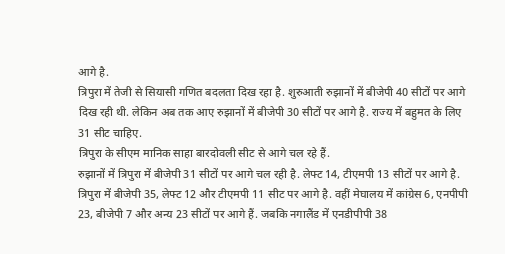आगे है.
त्रिपुरा में तेजी से सियासी गणित बदलता दिख रहा है. शुरुआती रुझानों में बीजेपी 40 सीटों पर आगे दिख रही थी. लेकिन अब तक आए रुझानों में बीजेपी 30 सीटों पर आगे है. राज्य में बहुमत के लिए 31 सीट चाहिए.
त्रिपुरा के सीएम मानिक साहा बारदोवली सीट से आगे चल रहे हैं.
रुझानों में त्रिपुरा में बीजेपी 31 सीटों पर आगे चल रही है. लेफ्ट 14, टीएमपी 13 सीटों पर आगे है.
त्रिपुरा में बीजेपी 35, लेफ्ट 12 और टीएमपी 11 सीट पर आगे है. वहीं मेघालय में कांग्रेस 6, एनपीपी 23, बीजेपी 7 और अन्य 23 सीटों पर आगे हैं. जबकि नगालैंड में एनडीपीपी 38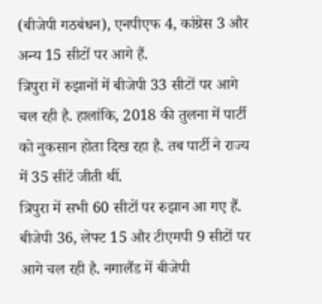(बीजेपी गठबंधन), एनपीएफ 4, कांग्रेस 3 और अन्य 15 सीटों पर आगे हैं.
त्रिपुरा में रुझानों में बीजेपी 33 सीटों पर आगे चल रही है. हालांकि, 2018 की तुलना में पार्टी को नुकसान होता दिख रहा है. तब पार्टी ने राज्य में 35 सीटें जीती थीं.
त्रिपुरा में सभी 60 सीटों पर रुझान आ गए हैं. बीजेपी 36, लेफ्ट 15 और टीएमपी 9 सीटों पर आगे चल रही है. नगालैंड में बीजेपी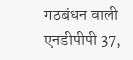गठबंधन वाली एनडीपीपी 37,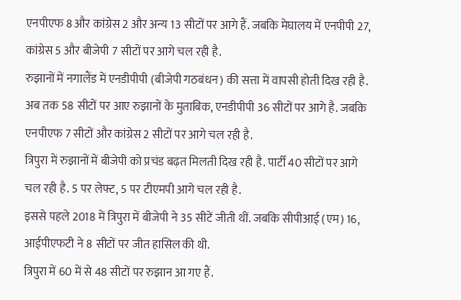एनपीएफ 8 और कांग्रेस 2 और अन्य 13 सीटों पर आगे हैं. जबकि मेघालय में एनपीपी 27, कांग्रेस 5 और बीजेपी 7 सीटों पर आगे चल रही है.
रुझानों में नगालैंड में एनडीपीपी (बीजेपी गठबंधन) की सत्ता में वापसी होती दिख रही है. अब तक 58 सीटों पर आए रुझानों के मुताबिक, एनडीपीपी 36 सीटों पर आगे है. जबकि एनपीएफ 7 सीटों और कांग्रेस 2 सीटों पर आगे चल रही है.
त्रिपुरा में रुझानों में बीजेपी को प्रचंड बढ़त मिलती दिख रही है. पार्टी 40 सीटों पर आगे चल रही है. 5 पर लेफ्ट, 5 पर टीएमपी आगे चल रही है.
इससे पहले 2018 में त्रिपुरा में बीजेपी ने 35 सीटें जीती थीं. जबकि सीपीआई (एम) 16, आईपीएफटी ने 8 सीटों पर जीत हासिल की थी.
त्रिपुरा में 60 में से 48 सीटों पर रुझान आ गए हैं.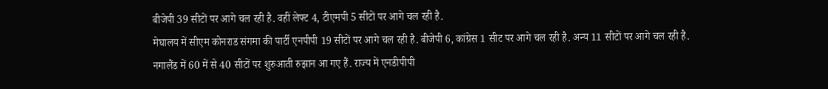बीजेपी 39 सीटों पर आगे चल रही है. वहीं लेफ्ट 4, टीएमपी 5 सीटों पर आगे चल रही है.
मेघालय में सीएम कोनराड संगमा की पार्टी एनपीपी 19 सीटों पर आगे चल रही है. बीजेपी 6, कांग्रेस 1 सीट पर आगे चल रही है. अन्य 11 सीटों पर आगे चल रही है.
नगालैंड में 60 में से 40 सीटों पर शुरुआती रुझान आ गए हैं. राज्य में एनडीपीपी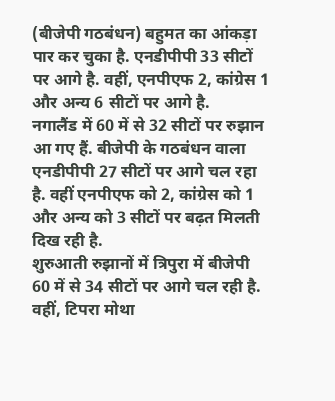(बीजेपी गठबंधन) बहुमत का आंकड़ा पार कर चुका है. एनडीपीपी 33 सीटों पर आगे है. वहीं, एनपीएफ 2, कांग्रेस 1 और अन्य 6 सीटों पर आगे है.
नगालैंड में 60 में से 32 सीटों पर रुझान आ गए हैं. बीजेपी के गठबंधन वाला एनडीपीपी 27 सीटों पर आगे चल रहा है. वहीं एनपीएफ को 2, कांग्रेस को 1 और अन्य को 3 सीटों पर बढ़त मिलती दिख रही है.
शुरुआती रुझानों में त्रिपुरा में बीजेपी 60 में से 34 सीटों पर आगे चल रही है. वहीं, टिपरा मोथा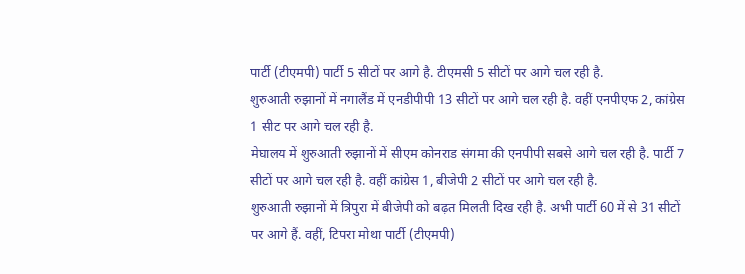पार्टी (टीएमपी) पार्टी 5 सीटों पर आगे है. टीएमसी 5 सीटों पर आगे चल रही है.
शुरुआती रुझानों में नगालैंड में एनडीपीपी 13 सीटों पर आगे चल रही है. वहीं एनपीएफ 2, कांग्रेस 1 सीट पर आगे चल रही है.
मेघालय में शुरुआती रुझानों में सीएम कोनराड संगमा की एनपीपी सबसे आगे चल रही है. पार्टी 7 सीटों पर आगे चल रही है. वहीं कांग्रेस 1, बीजेपी 2 सीटों पर आगे चल रही है.
शुरुआती रुझानों में त्रिपुरा में बीजेपी को बढ़त मिलती दिख रही है. अभी पार्टी 60 में से 31 सीटों पर आगे हैं. वहीं, टिपरा मोथा पार्टी (टीएमपी)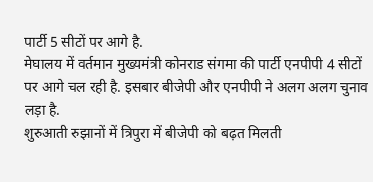पार्टी 5 सीटों पर आगे है.
मेघालय में वर्तमान मुख्यमंत्री कोनराड संगमा की पार्टी एनपीपी 4 सीटों पर आगे चल रही है. इसबार बीजेपी और एनपीपी ने अलग अलग चुनाव लड़ा है.
शुरुआती रुझानों में त्रिपुरा में बीजेपी को बढ़त मिलती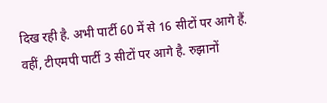दिख रही है. अभी पार्टी 60 में से 16 सीटों पर आगे हैं. वहीं, टीएमपी पार्टी 3 सीटों पर आगे है. रुझानों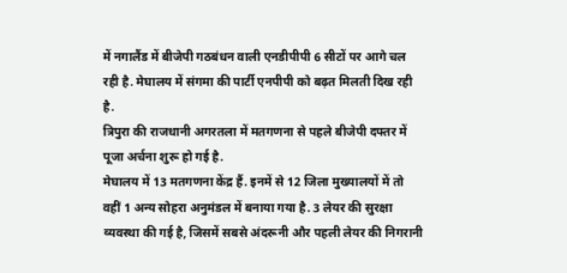में नगालैंड में बीजेपी गठबंधन वाली एनडीपीपी 6 सीटों पर आगे चल रही है. मेघालय में संगमा की पार्टी एनपीपी को बढ़त मिलती दिख रही है.
त्रिपुरा की राजधानी अगरतला में मतगणना से पहले बीजेपी दफ्तर में पूजा अर्चना शुरू हो गई है.
मेघालय में 13 मतगणना केंद्र हैं. इनमें से 12 जिला मुख्यालयों में तो वहीं 1 अन्य सोहरा अनुमंडल में बनाया गया है. 3 लेयर की सुरक्षा व्यवस्था की गई है, जिसमें सबसे अंदरूनी और पहली लेयर की निगरानी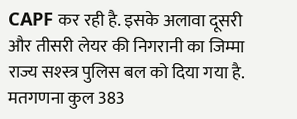CAPF कर रही है. इसके अलावा दूसरी और तीसरी लेयर की निगरानी का जिम्मा राज्य सश्स्त्र पुलिस बल को दिया गया है. मतगणना कुल 383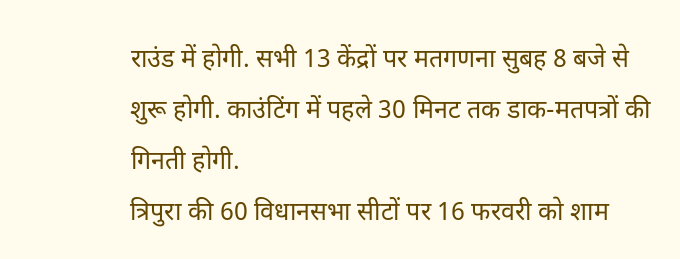राउंड में होगी. सभी 13 केंद्रों पर मतगणना सुबह 8 बजे से शुरू होगी. काउंटिंग में पहले 30 मिनट तक डाक-मतपत्रों की गिनती होगी.
त्रिपुरा की 60 विधानसभा सीटों पर 16 फरवरी को शाम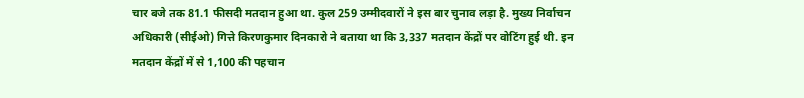चार बजे तक 81.1 फीसदी मतदान हुआ था. कुल 259 उम्मीदवारों ने इस बार चुनाव लड़ा है. मुख्य निर्वाचन अधिकारी (सीईओ) गित्ते किरणकुमार दिनकारो ने बताया था कि 3,337 मतदान केंद्रों पर वोटिंग हुई थी. इन मतदान केंद्रों में से 1,100 की पहचान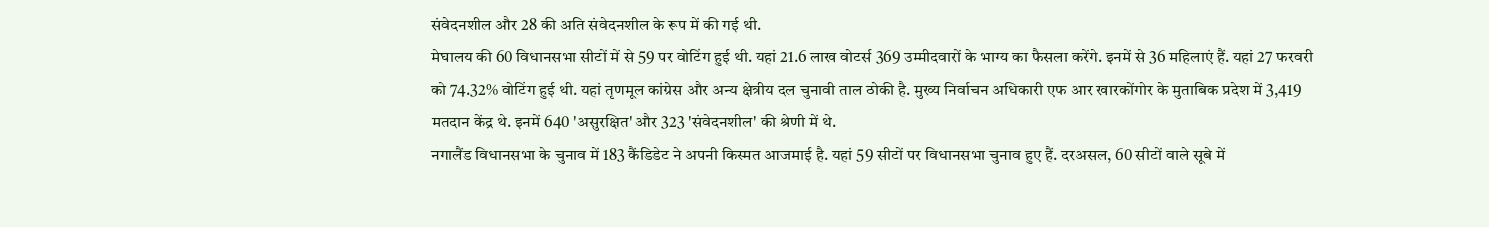संवेदनशील और 28 की अति संवेदनशील के रूप में की गई थी.
मेघालय की 60 विधानसभा सीटों में से 59 पर वोटिंग हुई थी. यहां 21.6 लाख वोटर्स 369 उम्मीदवारों के भाग्य का फैसला करेंगे. इनमें से 36 महिलाएं हैं. यहां 27 फरवरी को 74.32% वोटिंग हुई थी. यहां तृणमूल कांग्रेस और अन्य क्षेत्रीय दल चुनावी ताल ठोकी है. मुख्य निर्वाचन अधिकारी एफ आर खारकोंगोर के मुताबिक प्रदेश में 3,419 मतदान केंद्र थे. इनमें 640 'असुरक्षित' और 323 'संवेदनशील' की श्रेणी में थे.
नगालैंड विधानसभा के चुनाव में 183 कैंडिडेट ने अपनी किस्मत आजमाई है. यहां 59 सीटों पर विधानसभा चुनाव हुए हैं. दरअसल, 60 सीटों वाले सूबे में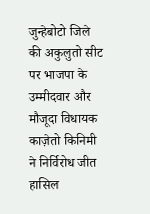जुन्हेबोटो जिले की अकुलुतो सीट पर भाजपा के उम्मीदवार और मौजूदा विधायक काज़ेतो किनिमी ने निर्विरोध जीत हासिल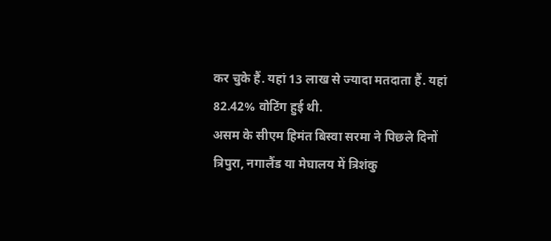कर चुके हैं. यहां 13 लाख से ज्यादा मतदाता हैं. यहां 82.42% वोटिंग हुई थी.
असम के सीएम हिमंत बिस्वा सरमा ने पिछले दिनों त्रिपुरा, नगालैंड या मेघालय में त्रिशंकु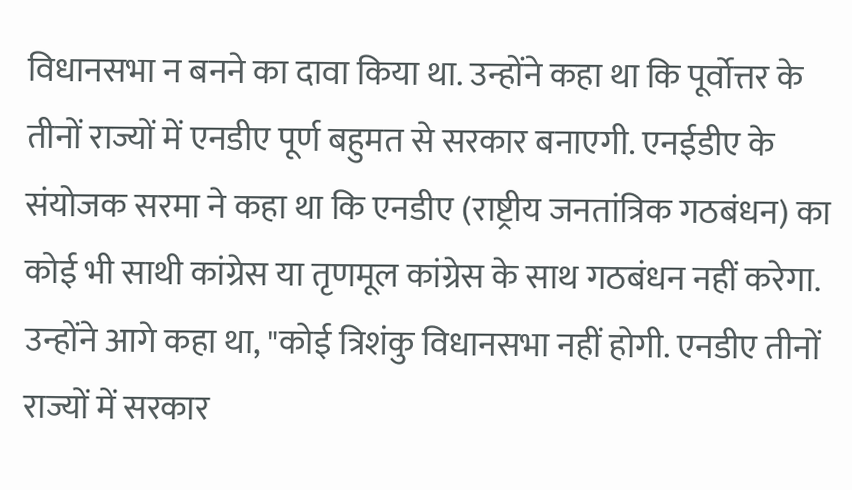विधानसभा न बनने का दावा किया था. उन्होंने कहा था कि पूर्वोत्तर के तीनों राज्यों में एनडीए पूर्ण बहुमत से सरकार बनाएगी. एनईडीए के संयोजक सरमा ने कहा था कि एनडीए (राष्ट्रीय जनतांत्रिक गठबंधन) का कोई भी साथी कांग्रेस या तृणमूल कांग्रेस के साथ गठबंधन नहीं करेगा.
उन्होंने आगे कहा था, "कोई त्रिशंकु विधानसभा नहीं होगी. एनडीए तीनों राज्यों में सरकार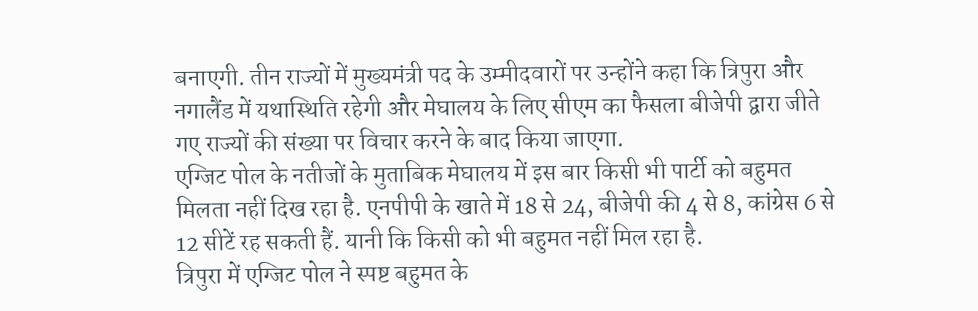बनाएगी. तीन राज्यों में मुख्यमंत्री पद के उम्मीदवारों पर उन्होंने कहा कि त्रिपुरा और नगालैंड में यथास्थिति रहेगी और मेघालय के लिए सीएम का फैसला बीजेपी द्वारा जीते गए राज्यों की संख्या पर विचार करने के बाद किया जाएगा.
एग्जिट पोल के नतीजों के मुताबिक मेघालय में इस बार किसी भी पार्टी को बहुमत मिलता नहीं दिख रहा है. एनपीपी के खाते में 18 से 24, बीजेपी की 4 से 8, कांग्रेस 6 से 12 सीटें रह सकती हैं. यानी कि किसी को भी बहुमत नहीं मिल रहा है.
त्रिपुरा में एग्जिट पोल ने स्पष्ट बहुमत के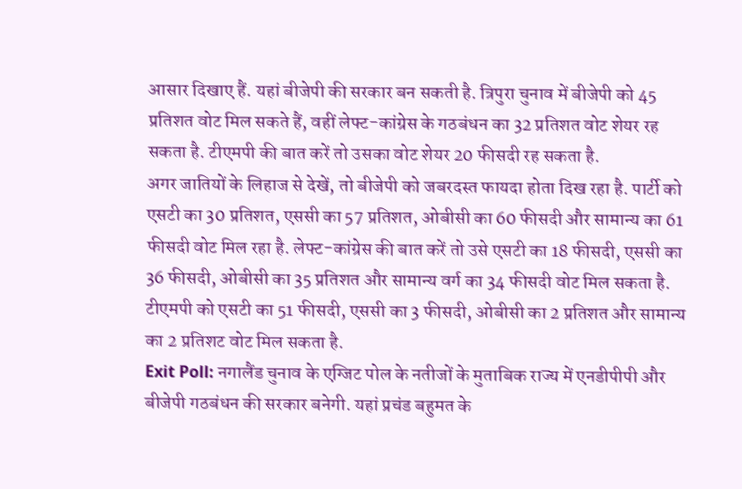आसार दिखाए हैं. यहां बीजेपी की सरकार बन सकती है. त्रिपुरा चुनाव में बीजेपी को 45 प्रतिशत वोट मिल सकते हैं, वहीं लेफ्ट-कांग्रेस के गठबंधन का 32 प्रतिशत वोट शेयर रह सकता है. टीएमपी की बात करें तो उसका वोट शेयर 20 फीसदी रह सकता है.
अगर जातियों के लिहाज से देखें, तो बीजेपी को जबरदस्त फायदा होता दिख रहा है. पार्टी को एसटी का 30 प्रतिशत, एससी का 57 प्रतिशत, ओबीसी का 60 फीसदी और सामान्य का 61 फीसदी वोट मिल रहा है. लेफ्ट-कांग्रेस की बात करें तो उसे एसटी का 18 फीसदी, एससी का 36 फीसदी, ओबीसी का 35 प्रतिशत और सामान्य वर्ग का 34 फीसदी वोट मिल सकता है. टीएमपी को एसटी का 51 फीसदी, एससी का 3 फीसदी, ओबीसी का 2 प्रतिशत और सामान्य का 2 प्रतिशट वोट मिल सकता है.
Exit Poll: नगालैंड चुनाव के एग्जिट पोल के नतीजों के मुताबिक राज्य में एनडीपीपी और बीजेपी गठबंधन की सरकार बनेगी. यहां प्रचंड बहुमत के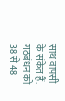साथ वापसी के संकेत हैं. गठबंधन को 38 से 48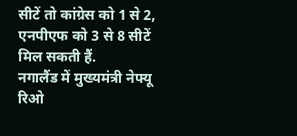सीटें तो कांग्रेस को 1 से 2, एनपीएफ को 3 से 8 सीटें मिल सकती हैं.
नगालैंड में मुख्यमंत्री नेफ्यू रिओ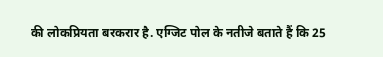की लोकप्रियता बरकरार है. एग्जिट पोल के नतीजे बताते हैं कि 25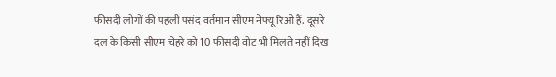फीसदी लोगों की पहली पसंद वर्तमान सीएम नेफ्यू रिओ हैं. दूसरे दल के किसी सीएम चेहरे को 10 फीसदी वोट भी मिलते नहीं दिख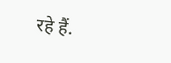रहे हैं.